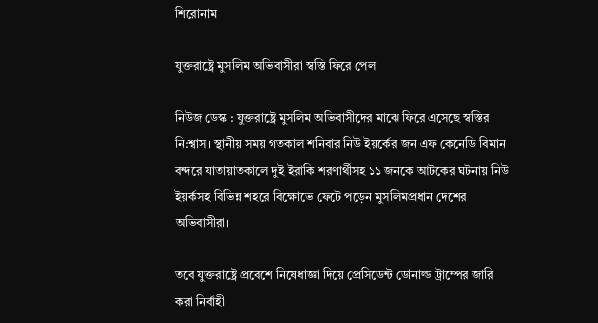শিরোনাম

যুক্তরাষ্ট্রে মুসলিম অভিবাসীরা স্বস্তি ফিরে পেল

নিউজ ডেস্ক : যুক্তরাষ্ট্রে মুসলিম অভিবাসীদের মাঝে ফিরে এসেছে স্বস্তির নি:শ্বাস। স্থানীয় সময় গতকাল শনিবার নিউ ইয়র্কের জন এফ কেনেডি বিমান বন্দরে যাতায়াতকালে দুই ইরাকি শরণার্থীসহ ১১ জনকে আটকের ঘটনায় নিউ ইয়র্কসহ বিভিন্ন শহরে বিক্ষোভে ফেটে পড়েন মুসলিমপ্রধান দেশের অভিবাসীরা।

তবে যুক্তরাষ্ট্রে প্রবেশে নিষেধাজ্ঞা দিয়ে প্রেসিডেন্ট ডোনাল্ড ট্রাম্পের জারি করা নির্বাহী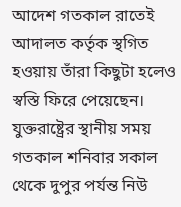আদেশ গতকাল রাতেই আদালত কর্তৃক স্থগিত হওয়ায় তাঁরা কিছুটা হলেও স্বস্তি ফিরে পেয়েছেন।
যুক্তরাষ্ট্রের স্থানীয় সময় গতকাল শনিবার সকাল থেকে দুপুর পর্যন্ত নিউ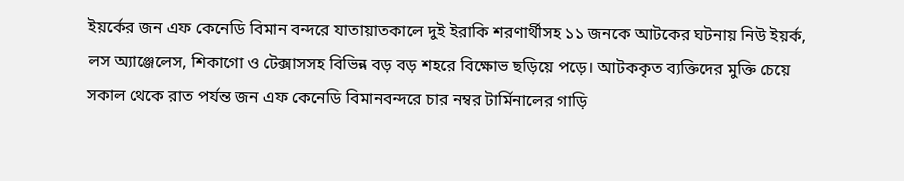ইয়র্কের জন এফ কেনেডি বিমান বন্দরে যাতায়াতকালে দুই ইরাকি শরণার্থীসহ ১১ জনকে আটকের ঘটনায় নিউ ইয়র্ক, লস অ্যাঞ্জেলেস, শিকাগো ও টেক্সাসসহ বিভিন্ন বড় বড় শহরে বিক্ষোভ ছড়িয়ে পড়ে। আটককৃত ব্যক্তিদের মুক্তি চেয়ে সকাল থেকে রাত পর্যন্ত জন এফ কেনেডি বিমানবন্দরে চার নম্বর টার্মিনালের গাড়ি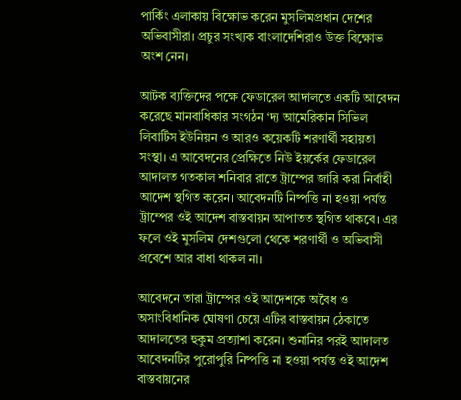পার্কিং এলাকায় বিক্ষোভ করেন মুসলিমপ্রধান দেশের অভিবাসীরা। প্রচুর সংখ্যক বাংলাদেশিরাও উক্ত বিক্ষোভ অংশ নেন।

আটক ব্যক্তিদের পক্ষে ফেডারেল আদালতে একটি আবেদন করেছে মানবাধিকার সংগঠন ‘দ্য আমেরিকান সিভিল লিবার্টিস ইউনিয়ন ও আরও কয়েকটি শরণার্থী সহায়তা সংস্থা। এ আবেদনের প্রেক্ষিতে নিউ ইয়র্কের ফেডারেল আদালত গতকাল শনিবার রাতে ট্রাম্পের জারি করা নির্বাহী আদেশ স্থগিত করেন। আবেদনটি নিষ্পত্তি না হওয়া পর্যন্ত ট্রাম্পের ওই আদেশ বাস্তবায়ন আপাতত স্থগিত থাকবে। এর ফলে ওই মুসলিম দেশগুলো থেকে শরণার্থী ও অভিবাসী প্রবেশে আর বাধা থাকল না।

আবেদনে তারা ট্রাম্পের ওই আদেশকে অবৈধ ও অসাংবিধানিক ঘোষণা চেয়ে এটির বাস্তবায়ন ঠেকাতে আদালতের হুকুম প্রত্যাশা করেন। শুনানির পরই আদালত আবেদনটির পুরোপুরি নিষ্পত্তি না হওয়া পর্যন্ত ওই আদেশ বাস্তবায়নের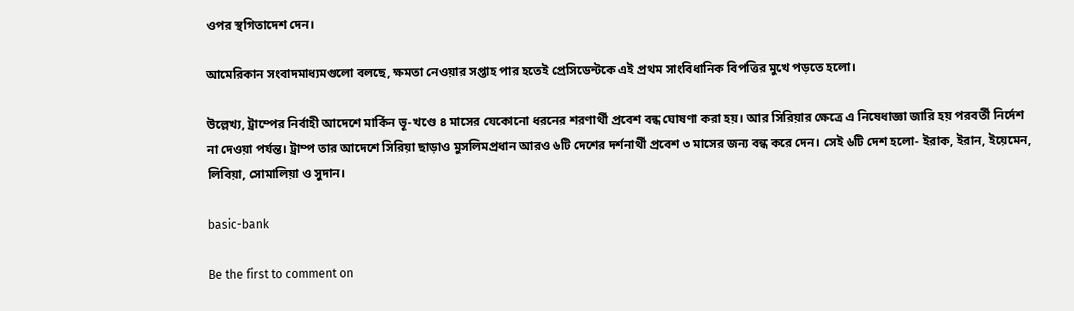ওপর স্থগিতাদেশ দেন।

আমেরিকান সংবাদমাধ্যমগুলো বলছে, ক্ষমতা নেওয়ার সপ্তাহ পার হতেই প্রেসিডেন্টকে এই প্রথম সাংবিধানিক বিপত্তির মুখে পড়তে হলো।

উল্লেখ্য, ট্রাম্পের নির্বাহী আদেশে মার্কিন ভূ-খণ্ডে ৪ মাসের যেকোনো ধরনের শরণার্থী প্রবেশ বন্ধ ঘোষণা করা হয়। আর সিরিয়ার ক্ষেত্রে এ নিষেধাজ্ঞা জারি হয় পরবর্তী নির্দেশ না দেওয়া পর্যন্ত। ট্রাম্প তার আদেশে সিরিয়া ছাড়াও মুসলিমপ্রধান আরও ৬টি দেশের দর্শনার্থী প্রবেশ ৩ মাসের জন্য বন্ধ করে দেন। সেই ৬টি দেশ হলো- ইরাক, ইরান, ইয়েমেন, লিবিয়া, সোমালিয়া ও সুদান।

basic-bank

Be the first to comment on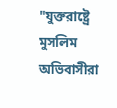"যুক্তরাষ্ট্রে মুসলিম অভিবাসীরা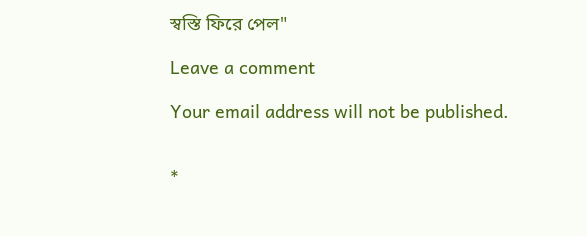স্বস্তি ফিরে পেল"

Leave a comment

Your email address will not be published.


*